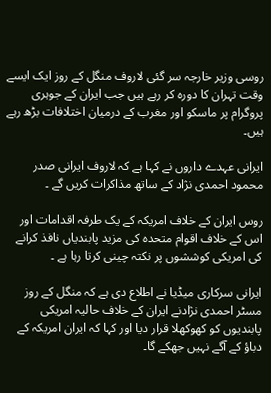روسی وزیر خارجہ سر گئی لاروف منگل کے روز ایک ایسے وقت تہران کا دورہ کر رہے ہیں جب ایران کے جوہری پروگرام پر ماسکو اور مغرب کے درمیان اختلافات بڑھ رہے ہیں۔

ایرانی عہدے داروں نے کہا ہے کہ لاروف ایرانی صدر محمود احمدی نژاد کے ساتھ مذاکرات کریں گے ۔

روس ایران کے خلاف امریکہ کے یک طرفہ اقدامات اور اس کے خلاف اقوام متحدہ کی مزید پابندیاں نافذ کرانے کی امریکی کوششوں پر نکتہ چینی کرتا رہا ہے ۔

ایرانی سرکاری میڈیا نے اطلاع دی ہے کہ منگل کے روز مسٹر احمدی نژادنے ایران کے خلاف حالیہ امریکی پابندیوں کو کھوکھلا قرار دیا اور کہا کہ ایران امریکہ کے دباؤ کے آگے نہیں جھکے گا۔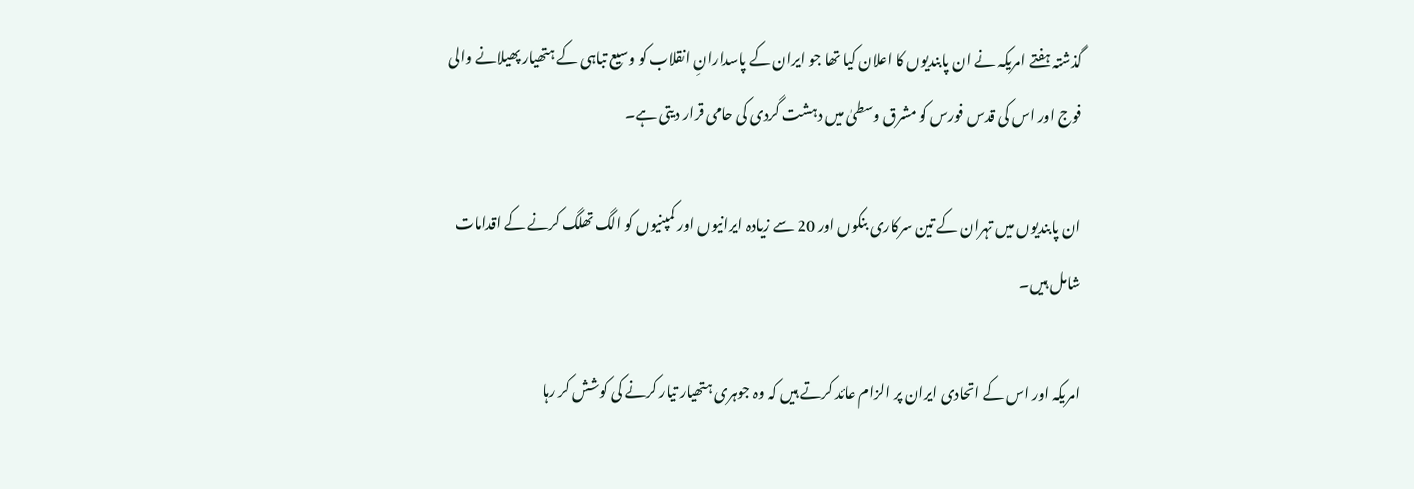گذشتہ ہفتے امریکہ نے ان پابندیوں کا اعلان کیا تھا جو ایران کے پاسدارانِ انقلاب کو وسیع تباہی کے ہتھیار پھیلانے والی فوج اور اس کی قدس فورس کو مشرق وسطیٰ میں دہشت گردی کی حامی قرار دیتی ہے۔

ان پابندیوں میں تہران کے تین سرکاری بنکوں اور 20 سے زیادہ ایرانیوں اور کمپنیوں کو الگ تھلگ کرنے کے اقدامات شامل ہیں۔

امریکہ اور اس کے اتحادی ایران پر الزام عائد کرتے ہیں کہ وہ جوہری ہتھیار تیار کرنے کی کوشش کر رہا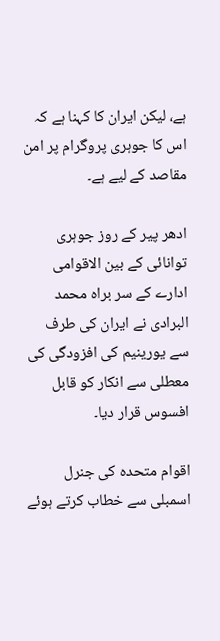ہے، لیکن ایران کا کہنا ہے کہ اس کا جوہری پروگرام پر امن مقاصد کے لیے ہے۔

ادھر پیر کے روز جوہری توانائی کے بین الاقوامی ادارے کے سر براہ محمد البرادی نے ایران کی طرف سے یورینیم کی افزودگی کی معطلی سے انکار کو قابل افسوس قرار دیا۔

اقوام متحدہ کی جنرل اسمبلی سے خطاب کرتے ہوئے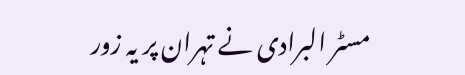مسٹر البرادی نے تہران پر یہ زور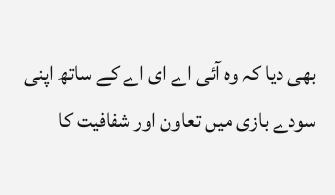بھی دیا کہ وہ آئی اے ای اے کے ساتھ اپنی سودے بازی میں تعاون اور شفافیت کا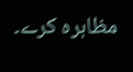مظاہرہ کرے۔